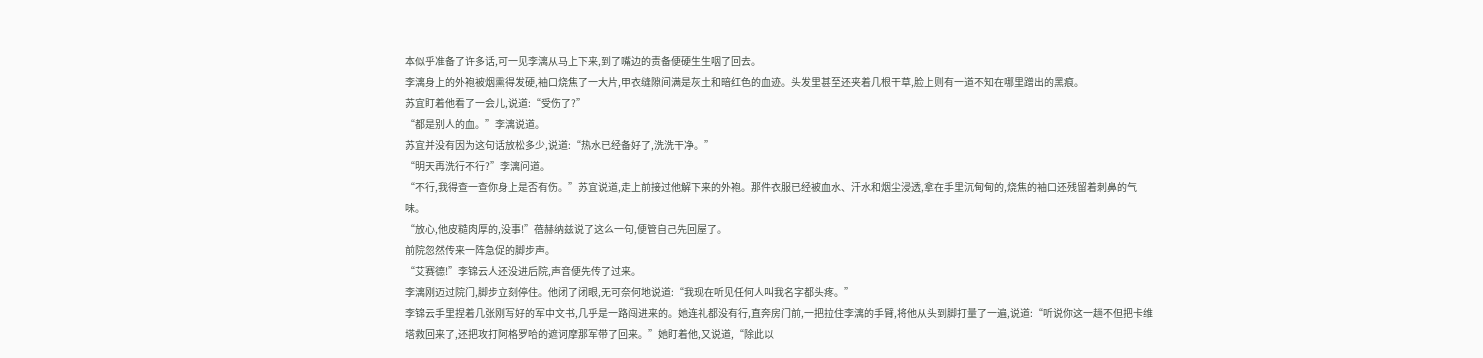本似乎准备了许多话,可一见李漓从马上下来,到了嘴边的责备便硬生生咽了回去。
李漓身上的外袍被烟熏得发硬,袖口烧焦了一大片,甲衣缝隙间满是灰土和暗红色的血迹。头发里甚至还夹着几根干草,脸上则有一道不知在哪里蹭出的黑痕。
苏宜盯着他看了一会儿,说道:“受伤了?”
“都是别人的血。”李漓说道。
苏宜并没有因为这句话放松多少,说道:“热水已经备好了,洗洗干净。”
“明天再洗行不行?”李漓问道。
“不行,我得查一查你身上是否有伤。”苏宜说道,走上前接过他解下来的外袍。那件衣服已经被血水、汗水和烟尘浸透,拿在手里沉甸甸的,烧焦的袖口还残留着刺鼻的气味。
“放心,他皮糙肉厚的,没事!”蓓赫纳兹说了这么一句,便管自己先回屋了。
前院忽然传来一阵急促的脚步声。
“艾赛德!”李锦云人还没进后院,声音便先传了过来。
李漓刚迈过院门,脚步立刻停住。他闭了闭眼,无可奈何地说道:“我现在听见任何人叫我名字都头疼。”
李锦云手里捏着几张刚写好的军中文书,几乎是一路闯进来的。她连礼都没有行,直奔房门前,一把拉住李漓的手臂,将他从头到脚打量了一遍,说道:“听说你这一趟不但把卡维塔救回来了,还把攻打阿格罗哈的遮诃摩那军带了回来。”她盯着他,又说道,“除此以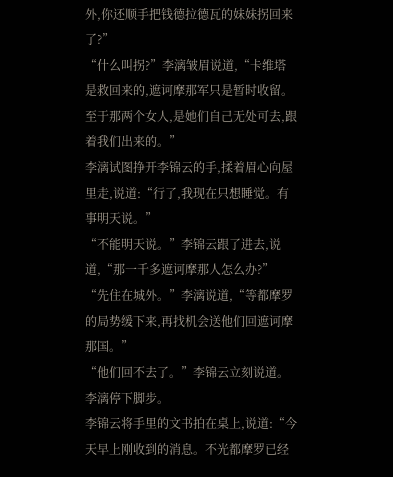外,你还顺手把钱德拉德瓦的妹妹拐回来了?”
“什么叫拐?”李漓皱眉说道,“卡维塔是救回来的,遮诃摩那军只是暂时收留。至于那两个女人,是她们自己无处可去,跟着我们出来的。”
李漓试图挣开李锦云的手,揉着眉心向屋里走,说道:“行了,我现在只想睡觉。有事明天说。”
“不能明天说。”李锦云跟了进去,说道,“那一千多遮诃摩那人怎么办?”
“先住在城外。”李漓说道,“等都摩罗的局势缓下来,再找机会送他们回遮诃摩那国。”
“他们回不去了。”李锦云立刻说道。
李漓停下脚步。
李锦云将手里的文书拍在桌上,说道:“今天早上刚收到的消息。不光都摩罗已经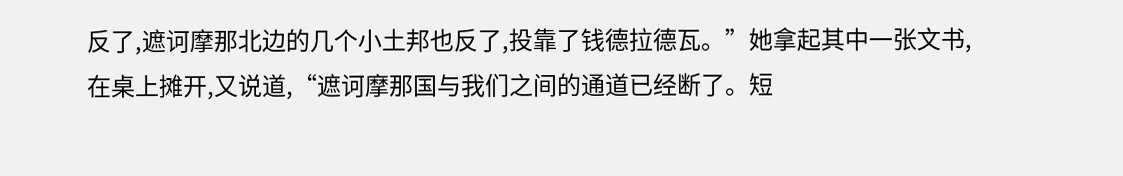反了,遮诃摩那北边的几个小土邦也反了,投靠了钱德拉德瓦。”她拿起其中一张文书,在桌上摊开,又说道,“遮诃摩那国与我们之间的通道已经断了。短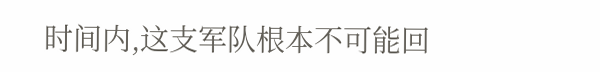时间内,这支军队根本不可能回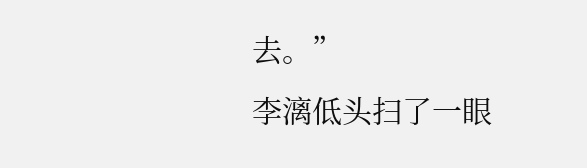去。”
李漓低头扫了一眼